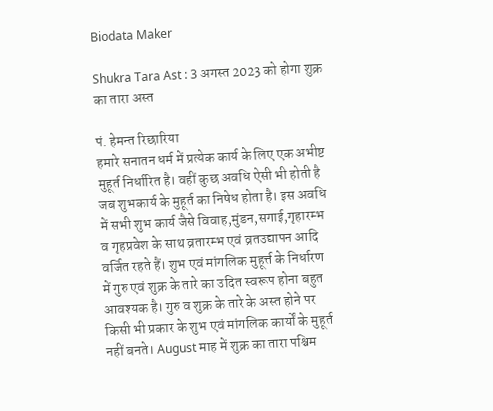Biodata Maker

Shukra Tara Ast : 3 अगस्त 2023 को होगा शुक्र का तारा अस्त

पं. हेमन्त रिछारिया
हमारे सनातन धर्म में प्रत्येक कार्य के लिए एक अभीष्ट मुहूर्त निर्धारित है। वहीं कुछ अवधि ऐसी भी होती है जब शुभकार्य के मुहूर्त का निषेध होता है। इस अवधि में सभी शुभ कार्य जैसे विवाह,मुंडन,सगाई,गृहारम्भ व गृहप्रवेश के साथ व्रतारम्भ एवं व्रतउद्यापन आदि वर्जित रहते हैं। शुभ एवं मांगलिक मुहूर्त्त के निर्धारण में गुरु एवं शुक्र के तारे का उदित स्वरूप होना बहुत आवश्यक है। गुरु व शुक्र के तारे के अस्त होने पर किसी भी प्रकार के शुभ एवं मांगलिक कार्यों के मुहूर्त नहीं बनते। August माह में शुक्र का तारा पश्चिम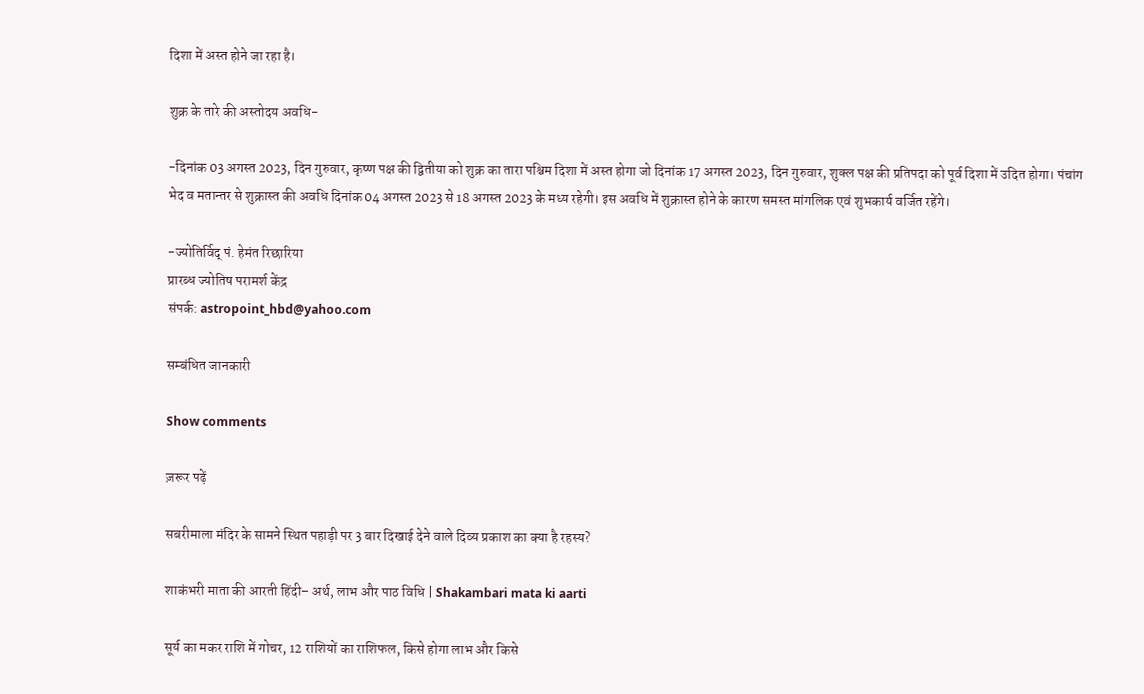दिशा में अस्त होने जा रहा है।

शुक्र के तारे की अस्तोदय अवधि-

-दिनांक 03 अगस्त 2023, दिन गुरुवार, कृष्ण पक्ष की द्वितीया को शुक्र का तारा पश्चिम दिशा में अस्त होगा जो दिनांक 17 अगस्त 2023, दिन गुरुवार, शुक्ल पक्ष की प्रतिपदा को पूर्व दिशा में उदित होगा। पंचांग भेद व मतान्तर से शुक्रास्त की अवधि दिनांक 04 अगस्त 2023 से 18 अगस्त 2023 के मध्य रहेगी। इस अवधि में शुक्रास्त होने के कारण समस्त मांगलिक एवं शुभकार्य वर्जित रहेंगे।

-ज्योतिर्विद् पं. हेमंत रिछारिया
प्रारब्ध ज्योतिष परामर्श केंद्र
संपर्क: astropoint_hbd@yahoo.com

सम्बंधित जानकारी

Show comments

ज़रूर पढ़ें

सबरीमाला मंदिर के सामने स्थित पहाड़ी पर 3 बार दिखाई देने वाले दिव्य प्रकाश का क्या है रहस्य?

शाकंभरी माता की आरती हिंदी– अर्थ, लाभ और पाठ विधि | Shakambari mata ki aarti

सूर्य का मकर राशि में गोचर, 12 राशियों का राशिफल, किसे होगा लाभ और किसे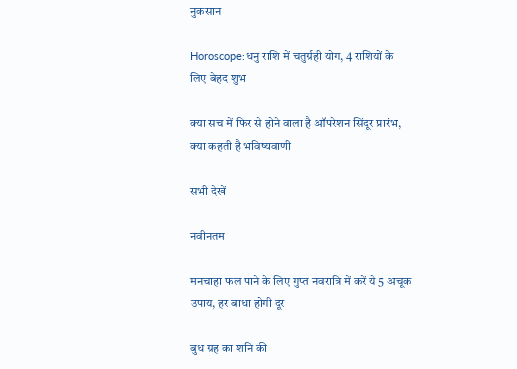नुकसान

Horoscope:धनु राशि में चतुर्ग्रही योग, 4 राशियों के लिए बेहद शुभ

क्या सच में फिर से होने वाला है ऑपरेशन सिंदूर प्रारंभ, क्या कहती है भविष्यवाणी

सभी देखें

नवीनतम

मनचाहा फल पाने के लिए गुप्त नवरात्रि में करें ये 5 अचूक उपाय, हर बाधा होगी दूर

बुध ग्रह का शनि की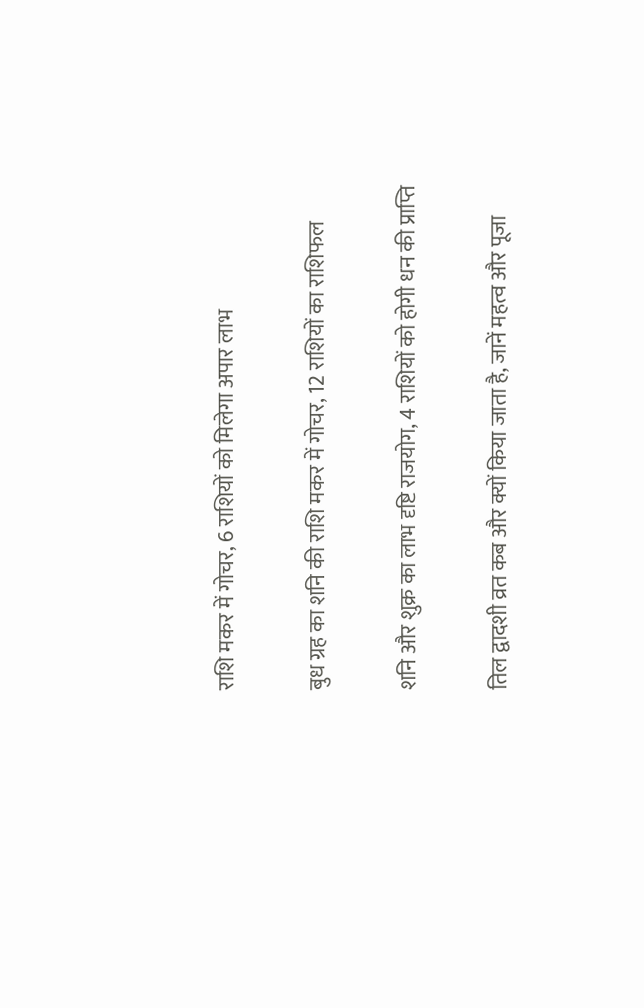राशि मकर में गोचर, 6 राशियों को मिलेगा अपार लाभ

बुध ग्रह का शनि की राशि मकर में गोचर, 12 राशियों का राशिफल

शनि और शुक्र का लाभ दृष्टि राजयोग, 4 राशियों को होगी धन की प्राप्ति

तिल द्वादशी व्रत कब और क्यों किया जाता है, जानें महत्व और पूजा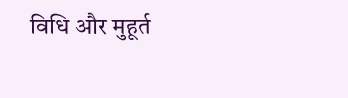विधि और मुहूर्त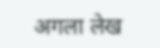अगला लेख